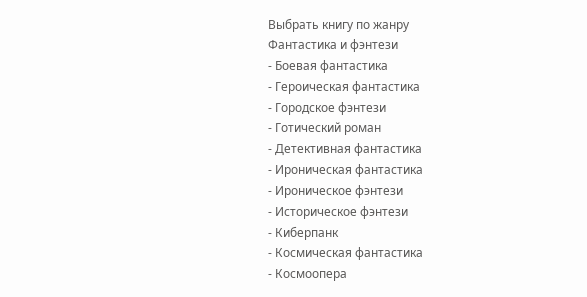Выбрать книгу по жанру
Фантастика и фэнтези
- Боевая фантастика
- Героическая фантастика
- Городское фэнтези
- Готический роман
- Детективная фантастика
- Ироническая фантастика
- Ироническое фэнтези
- Историческое фэнтези
- Киберпанк
- Космическая фантастика
- Космоопера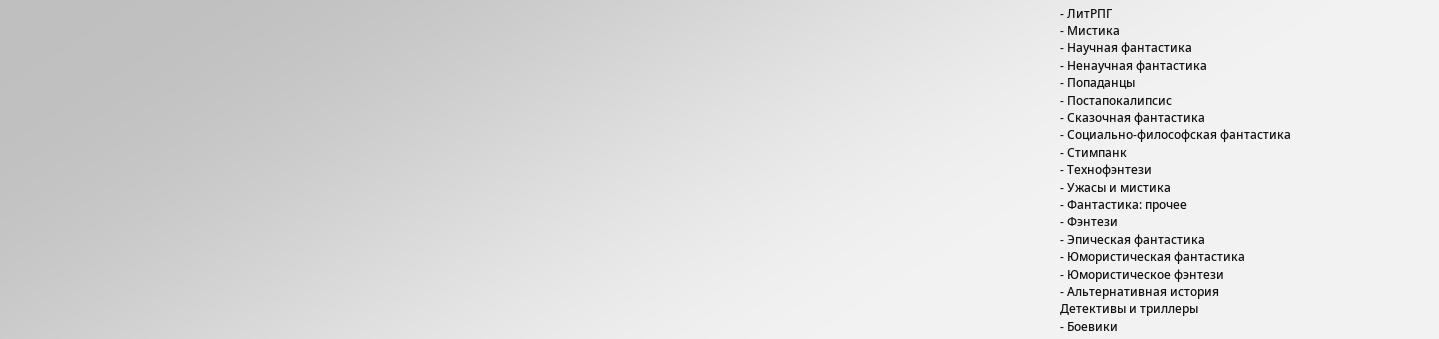- ЛитРПГ
- Мистика
- Научная фантастика
- Ненаучная фантастика
- Попаданцы
- Постапокалипсис
- Сказочная фантастика
- Социально-философская фантастика
- Стимпанк
- Технофэнтези
- Ужасы и мистика
- Фантастика: прочее
- Фэнтези
- Эпическая фантастика
- Юмористическая фантастика
- Юмористическое фэнтези
- Альтернативная история
Детективы и триллеры
- Боевики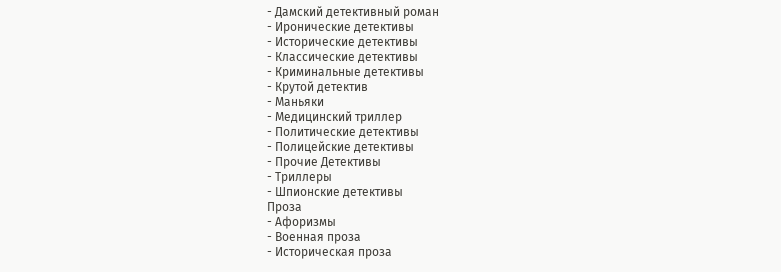- Дамский детективный роман
- Иронические детективы
- Исторические детективы
- Классические детективы
- Криминальные детективы
- Крутой детектив
- Маньяки
- Медицинский триллер
- Политические детективы
- Полицейские детективы
- Прочие Детективы
- Триллеры
- Шпионские детективы
Проза
- Афоризмы
- Военная проза
- Историческая проза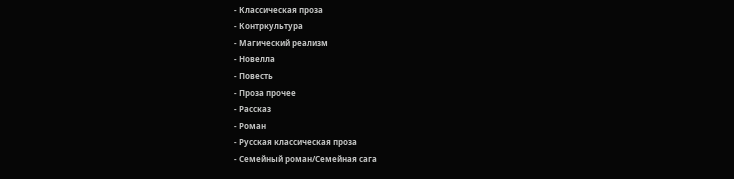- Классическая проза
- Контркультура
- Магический реализм
- Новелла
- Повесть
- Проза прочее
- Рассказ
- Роман
- Русская классическая проза
- Семейный роман/Семейная сага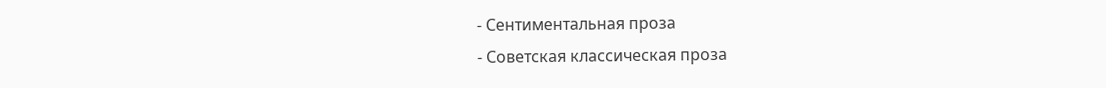- Сентиментальная проза
- Советская классическая проза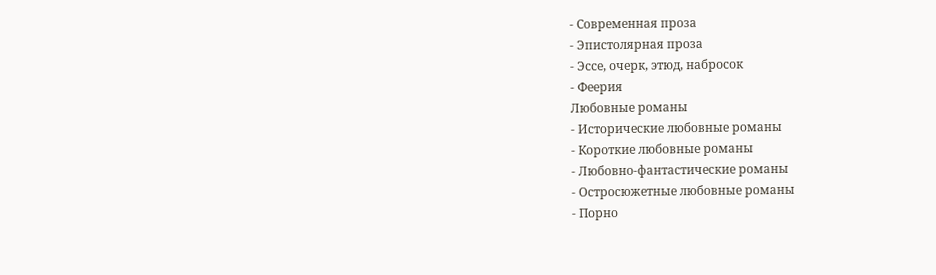- Современная проза
- Эпистолярная проза
- Эссе, очерк, этюд, набросок
- Феерия
Любовные романы
- Исторические любовные романы
- Короткие любовные романы
- Любовно-фантастические романы
- Остросюжетные любовные романы
- Порно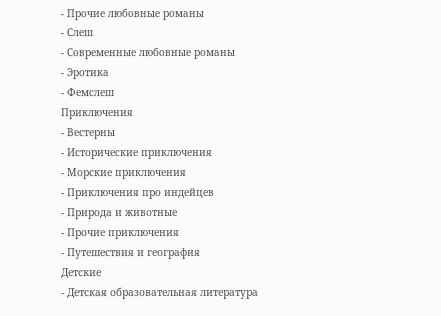- Прочие любовные романы
- Слеш
- Современные любовные романы
- Эротика
- Фемслеш
Приключения
- Вестерны
- Исторические приключения
- Морские приключения
- Приключения про индейцев
- Природа и животные
- Прочие приключения
- Путешествия и география
Детские
- Детская образовательная литература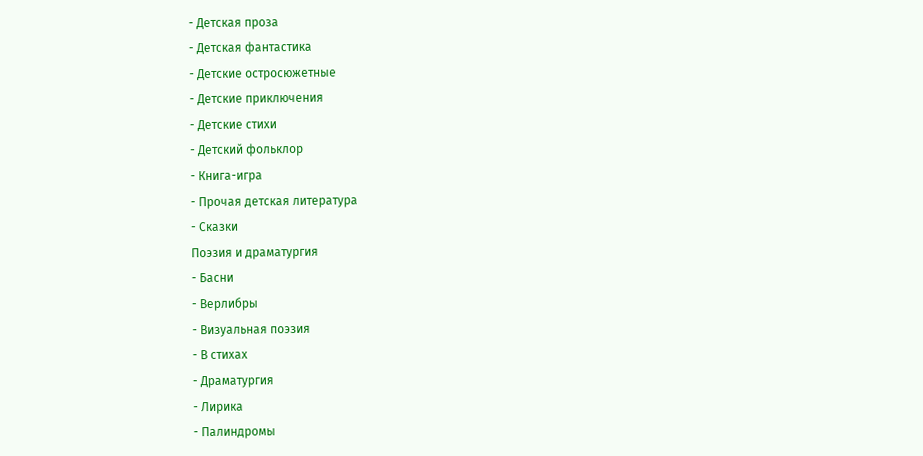- Детская проза
- Детская фантастика
- Детские остросюжетные
- Детские приключения
- Детские стихи
- Детский фольклор
- Книга-игра
- Прочая детская литература
- Сказки
Поэзия и драматургия
- Басни
- Верлибры
- Визуальная поэзия
- В стихах
- Драматургия
- Лирика
- Палиндромы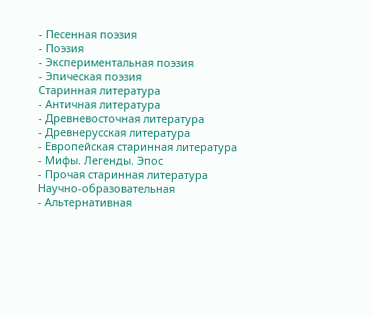- Песенная поэзия
- Поэзия
- Экспериментальная поэзия
- Эпическая поэзия
Старинная литература
- Античная литература
- Древневосточная литература
- Древнерусская литература
- Европейская старинная литература
- Мифы. Легенды. Эпос
- Прочая старинная литература
Научно-образовательная
- Альтернативная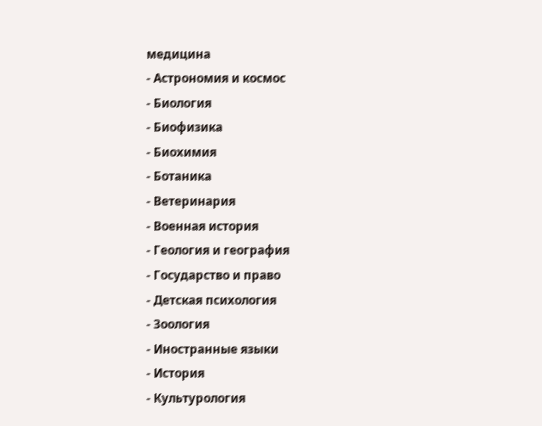медицина
- Астрономия и космос
- Биология
- Биофизика
- Биохимия
- Ботаника
- Ветеринария
- Военная история
- Геология и география
- Государство и право
- Детская психология
- Зоология
- Иностранные языки
- История
- Культурология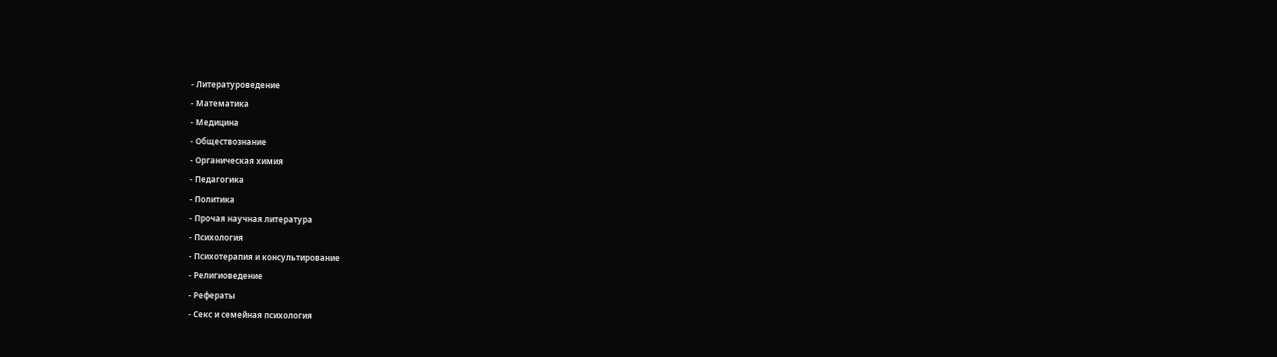- Литературоведение
- Математика
- Медицина
- Обществознание
- Органическая химия
- Педагогика
- Политика
- Прочая научная литература
- Психология
- Психотерапия и консультирование
- Религиоведение
- Рефераты
- Секс и семейная психология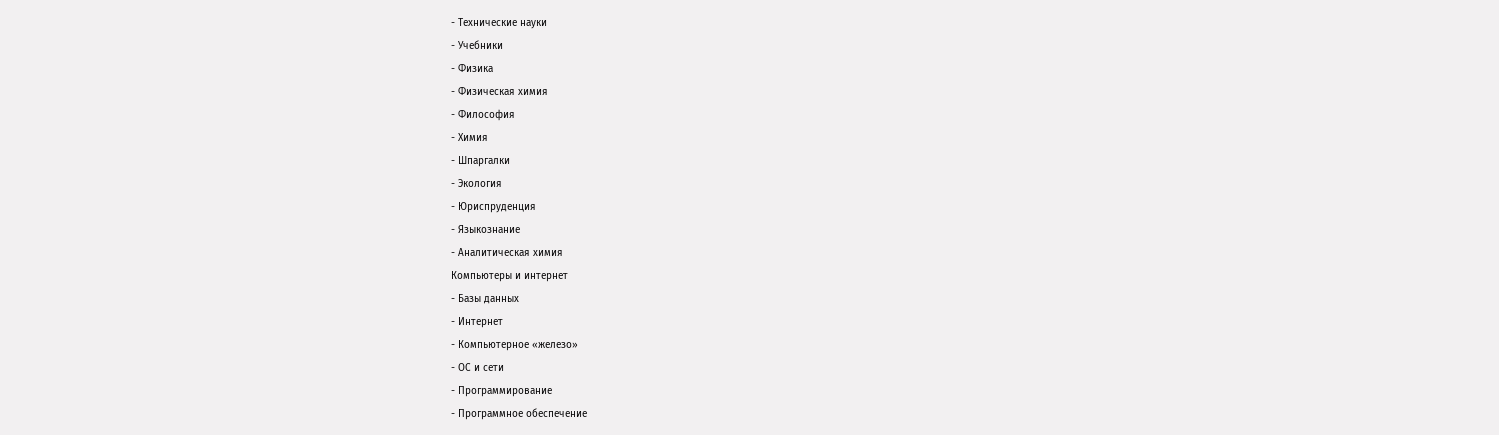- Технические науки
- Учебники
- Физика
- Физическая химия
- Философия
- Химия
- Шпаргалки
- Экология
- Юриспруденция
- Языкознание
- Аналитическая химия
Компьютеры и интернет
- Базы данных
- Интернет
- Компьютерное «железо»
- ОС и сети
- Программирование
- Программное обеспечение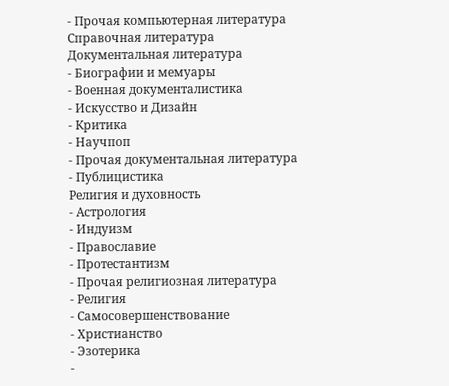- Прочая компьютерная литература
Справочная литература
Документальная литература
- Биографии и мемуары
- Военная документалистика
- Искусство и Дизайн
- Критика
- Научпоп
- Прочая документальная литература
- Публицистика
Религия и духовность
- Астрология
- Индуизм
- Православие
- Протестантизм
- Прочая религиозная литература
- Религия
- Самосовершенствование
- Христианство
- Эзотерика
-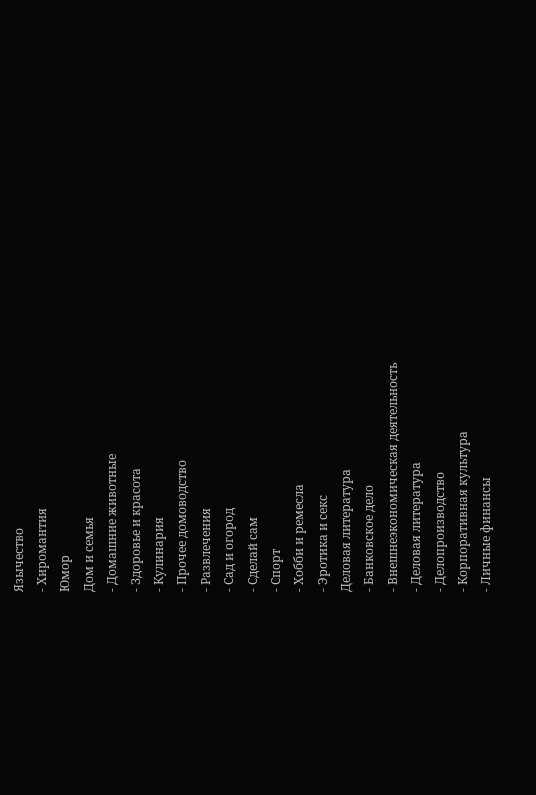Язычество
- Хиромантия
Юмор
Дом и семья
- Домашние животные
- Здоровье и красота
- Кулинария
- Прочее домоводство
- Развлечения
- Сад и огород
- Сделай сам
- Спорт
- Хобби и ремесла
- Эротика и секс
Деловая литература
- Банковское дело
- Внешнеэкономическая деятельность
- Деловая литература
- Делопроизводство
- Корпоративная культура
- Личные финансы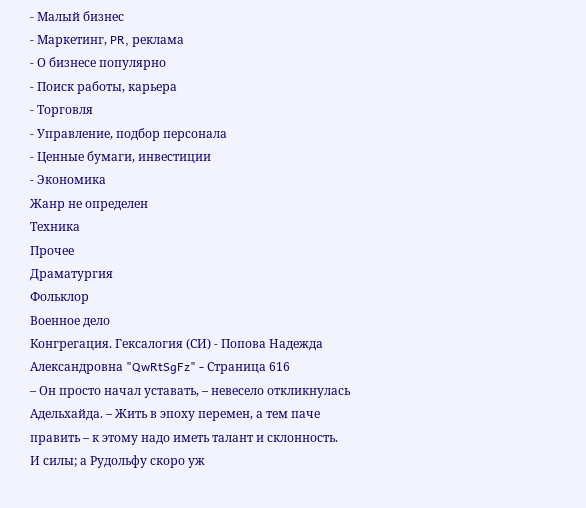- Малый бизнес
- Маркетинг, PR, реклама
- О бизнесе популярно
- Поиск работы, карьера
- Торговля
- Управление, подбор персонала
- Ценные бумаги, инвестиции
- Экономика
Жанр не определен
Техника
Прочее
Драматургия
Фольклор
Военное дело
Конгрегация. Гексалогия (СИ) - Попова Надежда Александровна "QwRtSgFz" - Страница 616
– Он просто начал уставать, – невесело откликнулась Адельхайда. – Жить в эпоху перемен, а тем паче править – к этому надо иметь талант и склонность. И силы; а Рудольфу скоро уж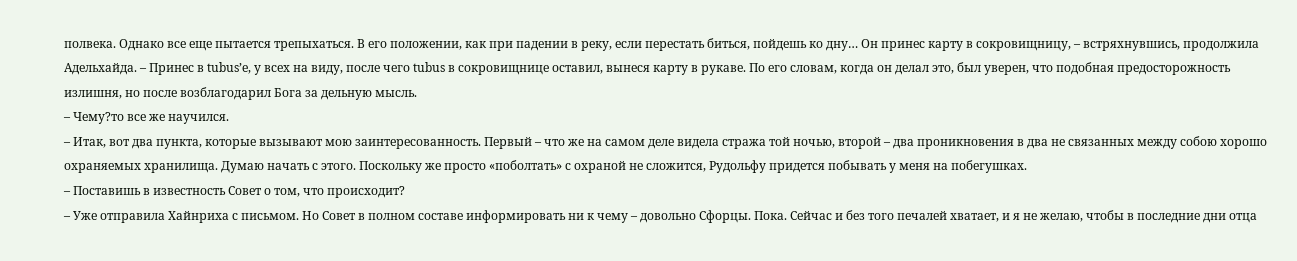полвека. Однако все еще пытается трепыхаться. В его положении, как при падении в реку, если перестать биться, пойдешь ко дну… Он принес карту в сокровищницу, – встряхнувшись, продолжила Адельхайда. – Принес в tubus’е, у всех на виду, после чего tubus в сокровищнице оставил, вынеся карту в рукаве. По его словам, когда он делал это, был уверен, что подобная предосторожность излишня, но после возблагодарил Бога за дельную мысль.
– Чему?то все же научился.
– Итак, вот два пункта, которые вызывают мою заинтересованность. Первый – что же на самом деле видела стража той ночью, второй – два проникновения в два не связанных между собою хорошо охраняемых хранилища. Думаю начать с этого. Поскольку же просто «поболтать» с охраной не сложится, Рудольфу придется побывать у меня на побегушках.
– Поставишь в известность Совет о том, что происходит?
– Уже отправила Хайнриха с письмом. Но Совет в полном составе информировать ни к чему – довольно Сфорцы. Пока. Сейчас и без того печалей хватает, и я не желаю, чтобы в последние дни отца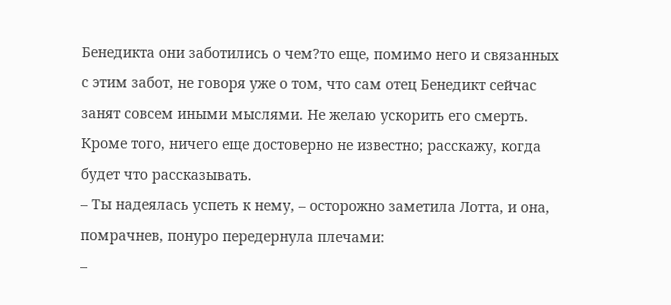Бенедикта они заботились о чем?то еще, помимо него и связанных с этим забот, не говоря уже о том, что сам отец Бенедикт сейчас занят совсем иными мыслями. Не желаю ускорить его смерть. Кроме того, ничего еще достоверно не известно; расскажу, когда будет что рассказывать.
– Ты надеялась успеть к нему, – осторожно заметила Лотта, и она, помрачнев, понуро передернула плечами:
–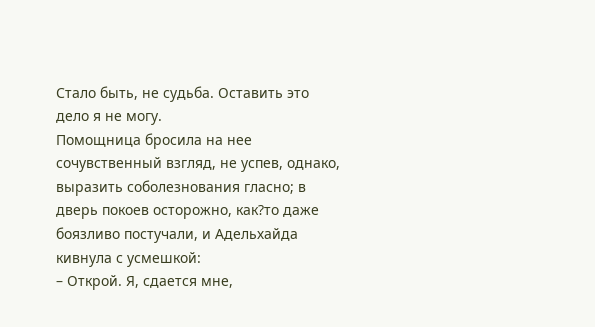Стало быть, не судьба. Оставить это дело я не могу.
Помощница бросила на нее сочувственный взгляд, не успев, однако, выразить соболезнования гласно; в дверь покоев осторожно, как?то даже боязливо постучали, и Адельхайда кивнула с усмешкой:
– Открой. Я, сдается мне,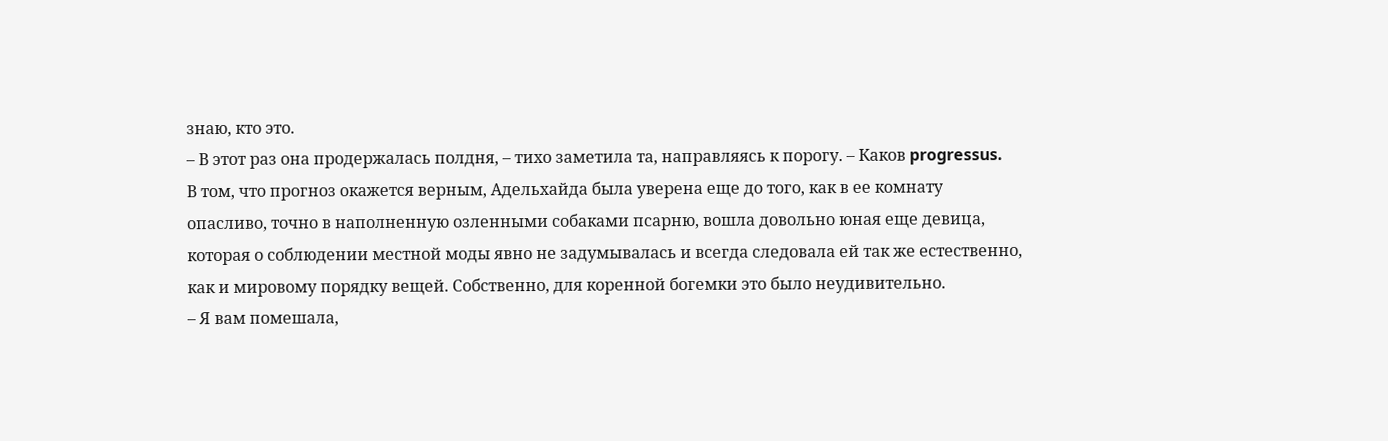знаю, кто это.
– В этот раз она продержалась полдня, – тихо заметила та, направляясь к порогу. – Каков progressus.
В том, что прогноз окажется верным, Адельхайда была уверена еще до того, как в ее комнату опасливо, точно в наполненную озленными собаками псарню, вошла довольно юная еще девица, которая о соблюдении местной моды явно не задумывалась и всегда следовала ей так же естественно, как и мировому порядку вещей. Собственно, для коренной богемки это было неудивительно.
– Я вам помешала,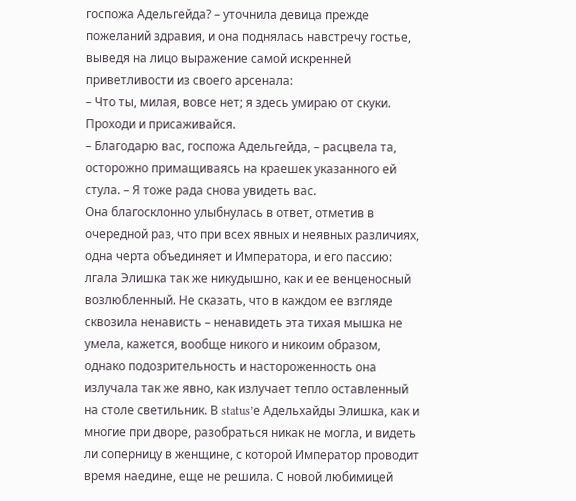госпожа Адельгейда? – уточнила девица прежде пожеланий здравия, и она поднялась навстречу гостье, выведя на лицо выражение самой искренней приветливости из своего арсенала:
– Что ты, милая, вовсе нет; я здесь умираю от скуки. Проходи и присаживайся.
– Благодарю вас, госпожа Адельгейда, – расцвела та, осторожно примащиваясь на краешек указанного ей стула. – Я тоже рада снова увидеть вас.
Она благосклонно улыбнулась в ответ, отметив в очередной раз, что при всех явных и неявных различиях, одна черта объединяет и Императора, и его пассию: лгала Элишка так же никудышно, как и ее венценосный возлюбленный. Не сказать, что в каждом ее взгляде сквозила ненависть – ненавидеть эта тихая мышка не умела, кажется, вообще никого и никоим образом, однако подозрительность и настороженность она излучала так же явно, как излучает тепло оставленный на столе светильник. В status’е Адельхайды Элишка, как и многие при дворе, разобраться никак не могла, и видеть ли соперницу в женщине, с которой Император проводит время наедине, еще не решила. С новой любимицей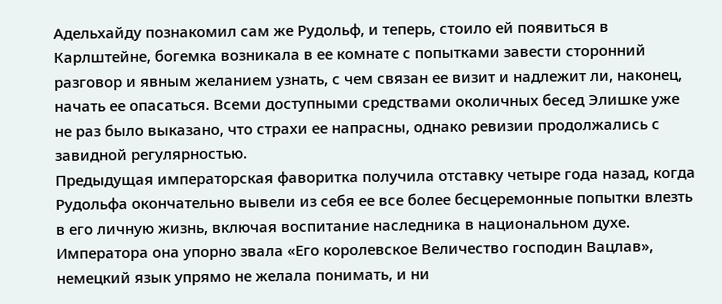Адельхайду познакомил сам же Рудольф, и теперь, стоило ей появиться в Карлштейне, богемка возникала в ее комнате с попытками завести сторонний разговор и явным желанием узнать, с чем связан ее визит и надлежит ли, наконец, начать ее опасаться. Всеми доступными средствами околичных бесед Элишке уже не раз было выказано, что страхи ее напрасны, однако ревизии продолжались с завидной регулярностью.
Предыдущая императорская фаворитка получила отставку четыре года назад, когда Рудольфа окончательно вывели из себя ее все более бесцеремонные попытки влезть в его личную жизнь, включая воспитание наследника в национальном духе. Императора она упорно звала «Его королевское Величество господин Вацлав», немецкий язык упрямо не желала понимать, и ни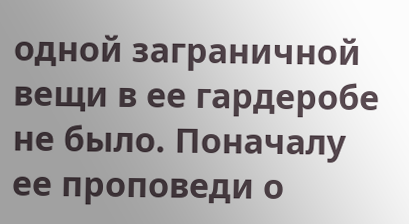одной заграничной вещи в ее гардеробе не было. Поначалу ее проповеди о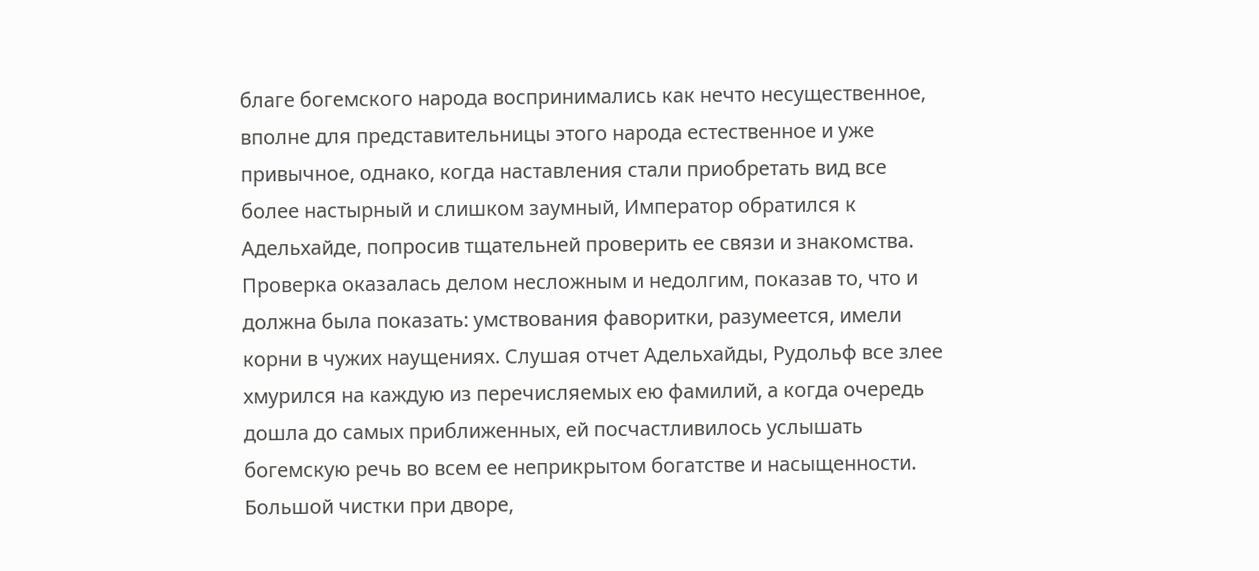благе богемского народа воспринимались как нечто несущественное, вполне для представительницы этого народа естественное и уже привычное, однако, когда наставления стали приобретать вид все более настырный и слишком заумный, Император обратился к Адельхайде, попросив тщательней проверить ее связи и знакомства. Проверка оказалась делом несложным и недолгим, показав то, что и должна была показать: умствования фаворитки, разумеется, имели корни в чужих наущениях. Слушая отчет Адельхайды, Рудольф все злее хмурился на каждую из перечисляемых ею фамилий, а когда очередь дошла до самых приближенных, ей посчастливилось услышать богемскую речь во всем ее неприкрытом богатстве и насыщенности. Большой чистки при дворе,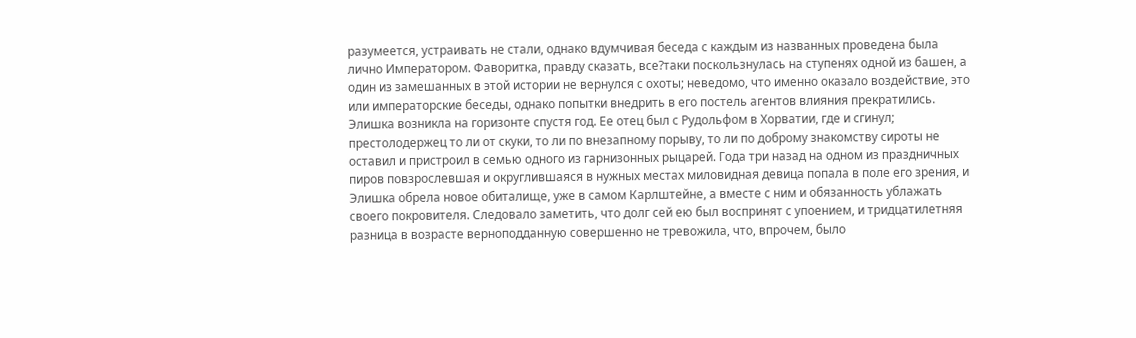разумеется, устраивать не стали, однако вдумчивая беседа с каждым из названных проведена была лично Императором. Фаворитка, правду сказать, все?таки поскользнулась на ступенях одной из башен, а один из замешанных в этой истории не вернулся с охоты; неведомо, что именно оказало воздействие, это или императорские беседы, однако попытки внедрить в его постель агентов влияния прекратились.
Элишка возникла на горизонте спустя год. Ее отец был с Рудольфом в Хорватии, где и сгинул; престолодержец то ли от скуки, то ли по внезапному порыву, то ли по доброму знакомству сироты не оставил и пристроил в семью одного из гарнизонных рыцарей. Года три назад на одном из праздничных пиров повзрослевшая и округлившаяся в нужных местах миловидная девица попала в поле его зрения, и Элишка обрела новое обиталище, уже в самом Карлштейне, а вместе с ним и обязанность ублажать своего покровителя. Следовало заметить, что долг сей ею был воспринят с упоением, и тридцатилетняя разница в возрасте верноподданную совершенно не тревожила, что, впрочем, было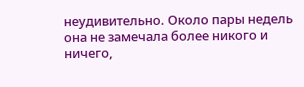неудивительно. Около пары недель она не замечала более никого и ничего,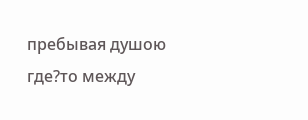пребывая душою где?то между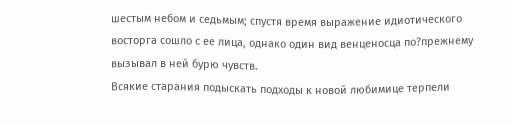шестым небом и седьмым; спустя время выражение идиотического восторга сошло с ее лица, однако один вид венценосца по?прежнему вызывал в ней бурю чувств.
Всякие старания подыскать подходы к новой любимице терпели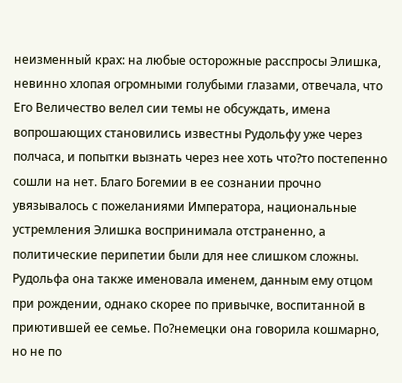неизменный крах: на любые осторожные расспросы Элишка, невинно хлопая огромными голубыми глазами, отвечала, что Его Величество велел сии темы не обсуждать, имена вопрошающих становились известны Рудольфу уже через полчаса, и попытки вызнать через нее хоть что?то постепенно сошли на нет. Благо Богемии в ее сознании прочно увязывалось с пожеланиями Императора, национальные устремления Элишка воспринимала отстраненно, а политические перипетии были для нее слишком сложны. Рудольфа она также именовала именем, данным ему отцом при рождении, однако скорее по привычке, воспитанной в приютившей ее семье. По?немецки она говорила кошмарно, но не по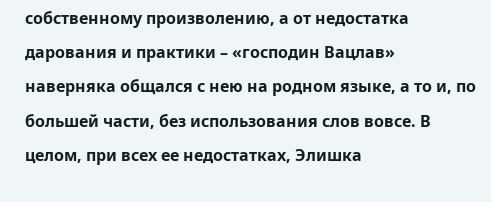собственному произволению, а от недостатка дарования и практики – «господин Вацлав» наверняка общался с нею на родном языке, а то и, по большей части, без использования слов вовсе. В целом, при всех ее недостатках, Элишка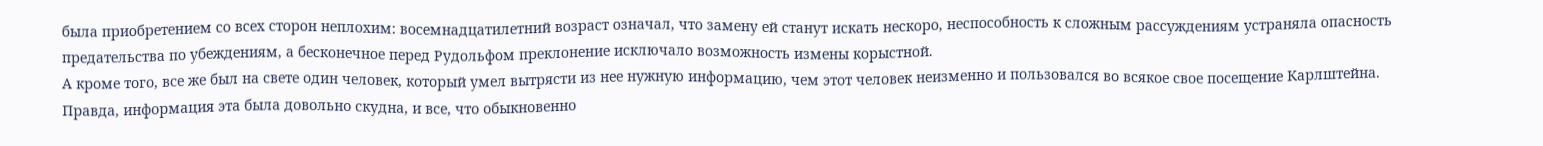была приобретением со всех сторон неплохим: восемнадцатилетний возраст означал, что замену ей станут искать нескоро, неспособность к сложным рассуждениям устраняла опасность предательства по убеждениям, а бесконечное перед Рудольфом преклонение исключало возможность измены корыстной.
А кроме того, все же был на свете один человек, который умел вытрясти из нее нужную информацию, чем этот человек неизменно и пользовался во всякое свое посещение Карлштейна. Правда, информация эта была довольно скудна, и все, что обыкновенно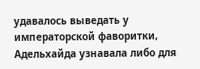удавалось выведать у императорской фаворитки, Адельхайда узнавала либо для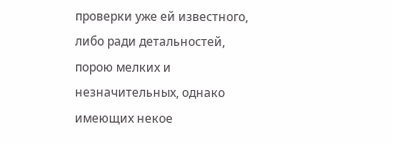проверки уже ей известного, либо ради детальностей, порою мелких и незначительных, однако имеющих некое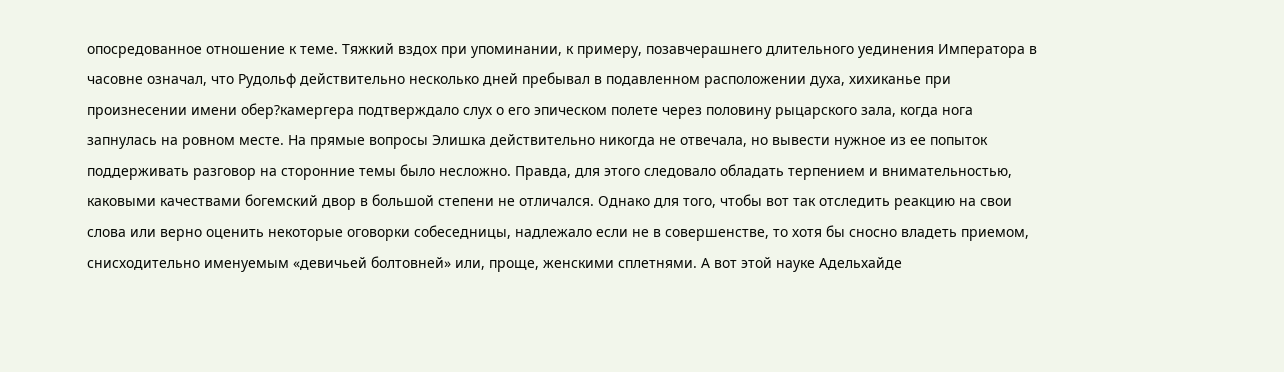опосредованное отношение к теме. Тяжкий вздох при упоминании, к примеру, позавчерашнего длительного уединения Императора в часовне означал, что Рудольф действительно несколько дней пребывал в подавленном расположении духа, хихиканье при произнесении имени обер?камергера подтверждало слух о его эпическом полете через половину рыцарского зала, когда нога запнулась на ровном месте. На прямые вопросы Элишка действительно никогда не отвечала, но вывести нужное из ее попыток поддерживать разговор на сторонние темы было несложно. Правда, для этого следовало обладать терпением и внимательностью, каковыми качествами богемский двор в большой степени не отличался. Однако для того, чтобы вот так отследить реакцию на свои слова или верно оценить некоторые оговорки собеседницы, надлежало если не в совершенстве, то хотя бы сносно владеть приемом, снисходительно именуемым «девичьей болтовней» или, проще, женскими сплетнями. А вот этой науке Адельхайде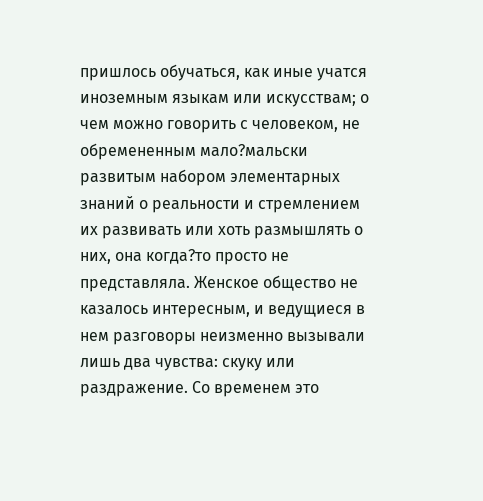пришлось обучаться, как иные учатся иноземным языкам или искусствам; о чем можно говорить с человеком, не обремененным мало?мальски развитым набором элементарных знаний о реальности и стремлением их развивать или хоть размышлять о них, она когда?то просто не представляла. Женское общество не казалось интересным, и ведущиеся в нем разговоры неизменно вызывали лишь два чувства: скуку или раздражение. Со временем это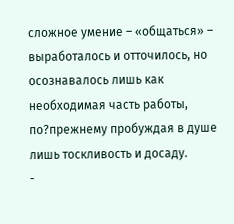сложное умение – «общаться» – выработалось и отточилось, но осознавалось лишь как необходимая часть работы, по?прежнему пробуждая в душе лишь тоскливость и досаду.
-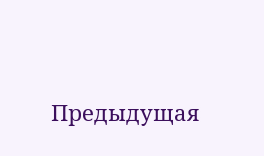Предыдущая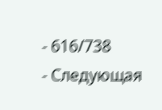- 616/738
- Следующая